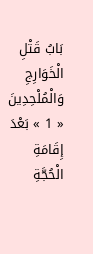بَابُ قَتْلِ الْخَوَارِجِ وَالْمُلْحِدِينَ « 1 » بَعْدَ إِقَامَةِ الْحُجَّةِ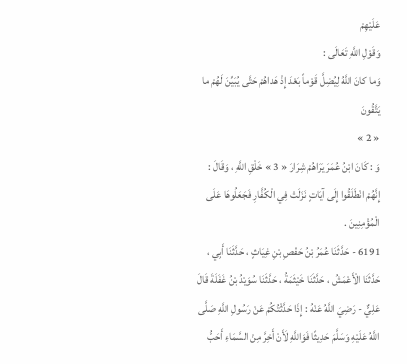عَلَيْهِمْ
وَقَوْلِ اللَّهِ تَعَالَى :
وَما كانَ اللَّهُ لِيُضِلَّ قَوْماً بَعْدَ إِذْ هَداهُمْ حَتَّى يُبَيِّنَ لَهُمْ ما يَتَّقُونَ
« 2 »
وَ : كَانَ ابْنُ عُمَرَ يَرَاهُمْ شِرَارَ « 3 » خَلْقِ اللَّهِ ، وَقَالَ : إِنَّهُمْ انْطَلَقُوا إِلَى آيَاتٍ نَزَلَتْ فِي الْكُفَّارِ فَجَعَلُوهَا عَلَى الْمُؤْمِنِينَ .
6191 - حَدَّثَنَا عُمَرُ بْنُ حَفْصِ بْنِ غِيَاثٍ ، حَدَّثَنَا أَبِي ، حَدَّثَنَا الْأَعْمَشُ ، حَدَّثَنَا خَيْثَمَةُ ، حَدَّثَنَا سُوَيْدُ بْنُ غَفَلَةَ قَالَ عَلِيٌّ - رَضِيَ اللَّهُ عَنْهُ : إِذَا حَدَّثْتُكُمْ عَنْ رَسُولِ اللَّهِ صَلَّى اللَّهُ عَلَيْهِ وَسَلَّمَ حَدِيثًا فَوَاللَّهِ لَأَنْ أَخِرَّ مِنْ السَّمَاءِ أَحَبُّ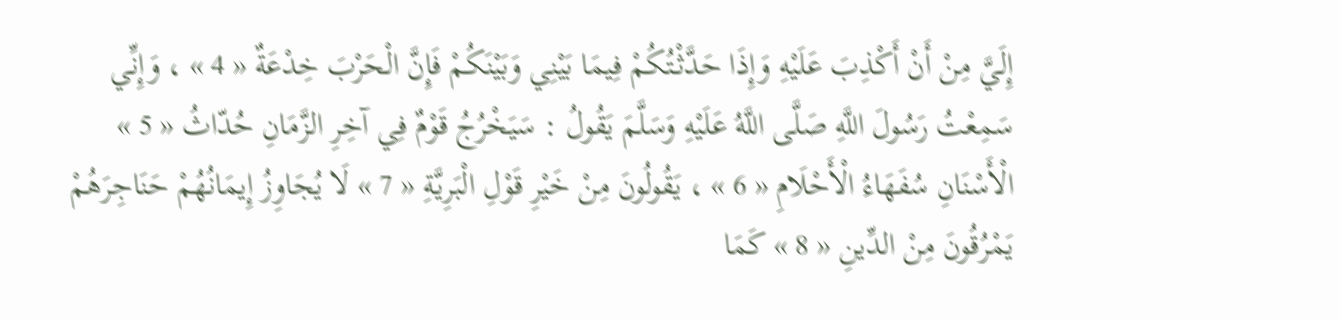إِلَيَّ مِنْ أَنْ أَكْذِبَ عَلَيْهِ وَإِذَا حَدَّثْتُكُمْ فِيمَا بَيْنِي وَبَيْنَكُمْ فَإِنَّ الْحَرْبَ خِدْعَةٌ « 4 » ، وَإِنِّي سَمِعْتُ رَسُولَ اللَّهِ صَلَّى اللَّهُ عَلَيْهِ وَسَلَّمَ يَقُولُ : سَيَخْرُجُ قَوْمٌ فِي آخِرِ الزَّمَانِ حُدّاثُ « 5 » الْأَسْنَانِ سُفَهَاءُ الْأَحْلَامِ « 6 » ، يَقُولُونَ مِنْ خَيْرِ قَوْلِ الْبَرِيَّةِ « 7 » لَا يُجَاوِزُ إِيمَانُهُمْ حَنَاجِرَهُمْ يَمْرُقُونَ مِنْ الدِّينِ « 8 » كَمَا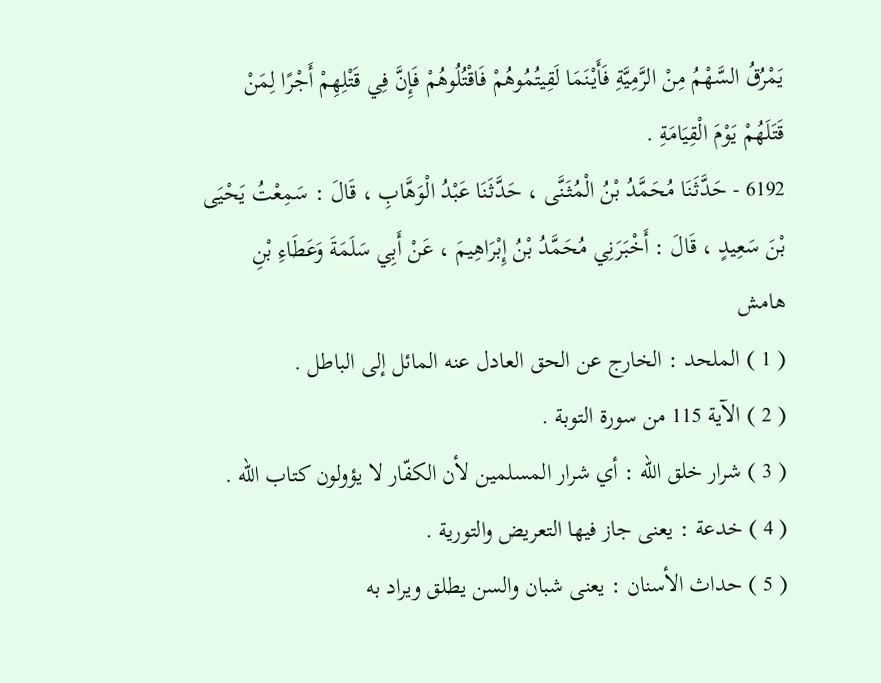يَمْرُقُ السَّهْمُ مِنْ الرَّمِيَّةِ فَأَيْنَمَا لَقِيتُمُوهُمْ فَاقْتُلُوهُمْ فَإِنَّ فِي قَتْلِهِمْ أَجْرًا لِمَنْ قَتَلَهُمْ يَوْمَ الْقِيَامَةِ .
6192 - حَدَّثَنَا مُحَمَّدُ بْنُ الْمُثَنَّى ، حَدَّثَنَا عَبْدُ الْوَهَّابِ ، قَالَ : سَمِعْتُ يَحْيَى بْنَ سَعِيدٍ ، قَالَ : أَخْبَرَنِي مُحَمَّدُ بْنُ إِبْرَاهِيمَ ، عَنْ أَبِي سَلَمَةَ وَعَطَاءِ بْنِ
هامش
( 1 ) الملحد : الخارج عن الحق العادل عنه المائل إلى الباطل .
( 2 ) الآية 115 من سورة التوبة .
( 3 ) شرار خلق اللّه : أي شرار المسلمين لأن الكفّار لا يؤولون كتاب اللّه .
( 4 ) خدعة : يعنى جاز فيها التعريض والتورية .
( 5 ) حداث الأسنان : يعنى شبان والسن يطلق ويراد به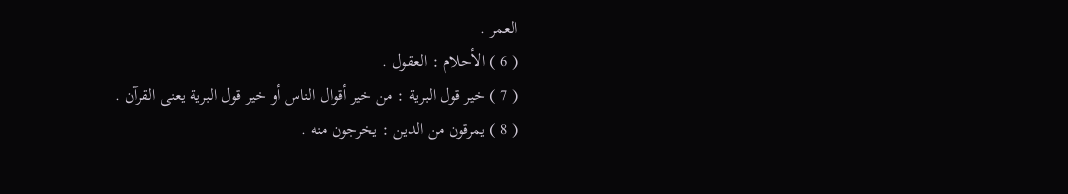العمر .
( 6 ) الأحلام : العقول .
( 7 ) خير قول البرية : من خير أقوال الناس أو خير قول البرية يعنى القرآن .
( 8 ) يمرقون من الدين : يخرجون منه .